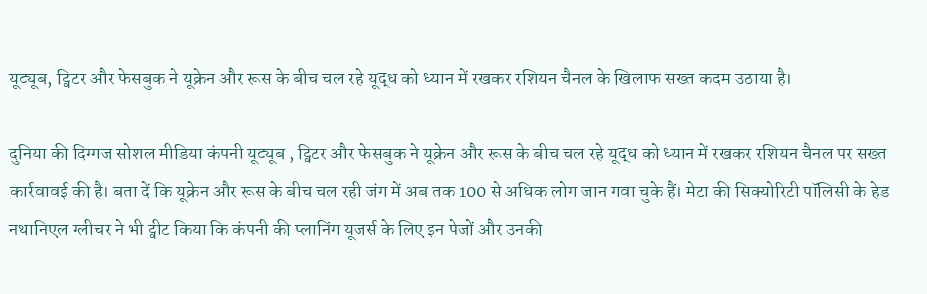यूट्यूब, ट्विटर और फेसबुक ने यूक्रेन और रूस के बीच चल रहे यूद्ध को ध्यान में रखकर रशियन चैनल के खिलाफ सख्त कदम उठाया है।

दुनिया की दिग्गज सोशल मीडिया कंपनी यूट्यूब , ट्विटर और फेसबुक ने यूक्रेन और रूस के बीच चल रहे यूद्ध को ध्यान में रखकर रशियन चैनल पर सख्त कार्रवावई की है। बता दें कि यूक्रेन और रूस के बीच चल रही जंग में अब तक 100 से अधिक लोग जान गवा चुके हैं। मेटा की सिक्योरिटी पॉलिसी के हेड नथानिएल ग्लीचर ने भी ट्वीट किया कि कंपनी की प्लानिंग यूजर्स के लिए इन पेजों और उनकी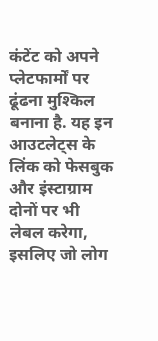कंटेंट को अपने प्लेटफार्मों पर ढूंढना मुश्किल बनाना है. यह इन आउटलेट्स के लिंक को फेसबुक और इंस्टाग्राम दोनों पर भी लेबल करेगा, इसलिए जो लोग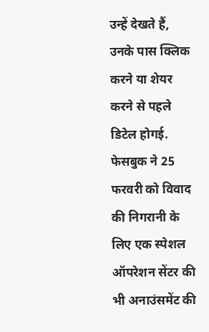उन्हें देखते हैं, उनके पास क्लिक करने या शेयर करने से पहले डिटेल होगई. फेसबुक ने 25 फरवरी को विवाद की निगरानी के लिए एक स्पेशल ऑपरेशन सेंटर की भी अनाउंसमेंट की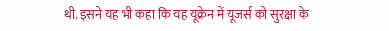थी. इसने यह भी कहा कि यह यूक्रेन में यूजर्स को सुरक्षा के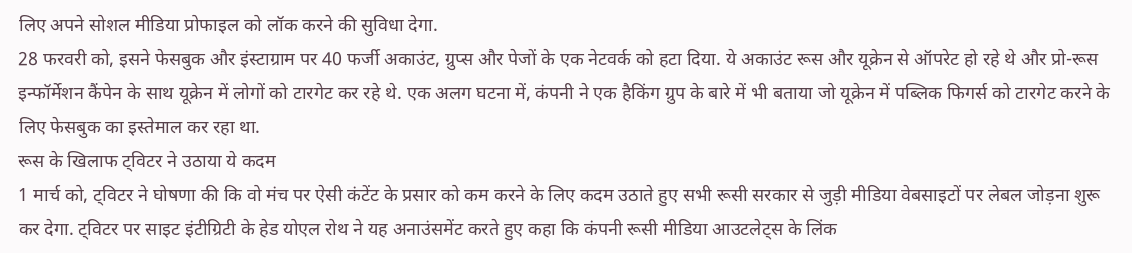लिए अपने सोशल मीडिया प्रोफाइल को लॉक करने की सुविधा देगा.
28 फरवरी को, इसने फेसबुक और इंस्टाग्राम पर 40 फर्जी अकाउंट, ग्रुप्स और पेजों के एक नेटवर्क को हटा दिया. ये अकाउंट रूस और यूक्रेन से ऑपरेट हो रहे थे और प्रो-रूस इन्फॉर्मेशन कैंपेन के साथ यूक्रेन में लोगों को टारगेट कर रहे थे. एक अलग घटना में, कंपनी ने एक हैकिंग ग्रुप के बारे में भी बताया जो यूक्रेन में पब्लिक फिगर्स को टारगेट करने के लिए फेसबुक का इस्तेमाल कर रहा था.
रूस के खिलाफ ट्विटर ने उठाया ये कदम
1 मार्च को, ट्विटर ने घोषणा की कि वो मंच पर ऐसी कंटेंट के प्रसार को कम करने के लिए कदम उठाते हुए सभी रूसी सरकार से जुड़ी मीडिया वेबसाइटों पर लेबल जोड़ना शुरू कर देगा. ट्विटर पर साइट इंटीग्रिटी के हेड योएल रोथ ने यह अनाउंसमेंट करते हुए कहा कि कंपनी रूसी मीडिया आउटलेट्स के लिंक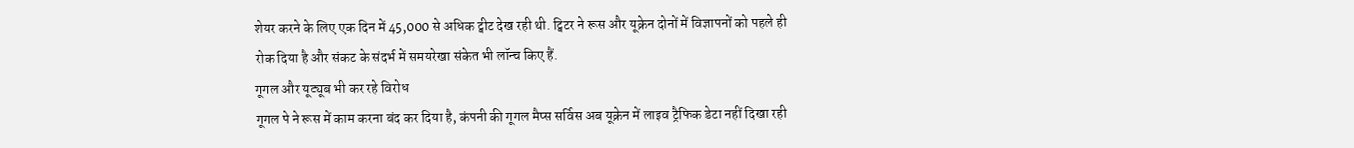शेयर करने के लिए एक दिन में 45,000 से अधिक ट्वीट देख रही थी. ट्विटर ने रूस और यूक्रेन दोनों में विज्ञापनों को पहले ही रोक दिया है और संकट के संदर्भ में समयरेखा संकेत भी लॉन्च किए हैं.
गूगल और यूट्यूब भी कर रहे विरोध
गूगल पे ने रूस में काम करना बंद कर दिया है, कंपनी की गूगल मैप्स सर्विस अब यूक्रेन में लाइव ट्रैफिक डेटा नहीं दिखा रही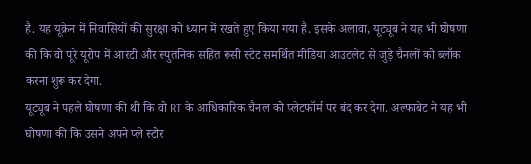है. यह यूक्रेन में निवासियों की सुरक्षा को ध्यान में रखते हुए किया गया है. इसके अलावा, यूट्यूब ने यह भी घोषणा की कि वो पूरे यूरोप में आरटी और स्पुतनिक सहित रूसी स्टेट समर्थित मीडिया आउटलेट से जुड़े चैनलों को ब्लॉक करना शुरू कर देगा.
यूट्यूब ने पहले घोषणा की थी कि वो RT के आधिकारिक चैनल को प्लेटफॉर्म पर बंद कर देगा. अल्फाबेट ने यह भी घोषणा की कि उसने अपने प्ले स्टोर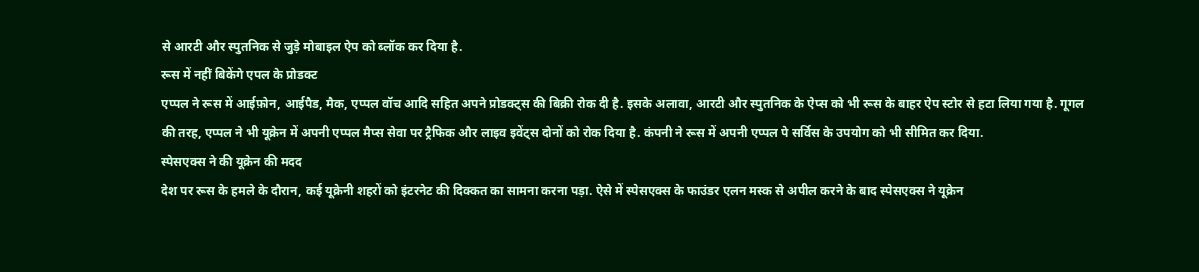से आरटी और स्पुतनिक से जुड़े मोबाइल ऐप को ब्लॉक कर दिया है.
रूस में नहीं बिकेंगे एपल के प्रोडक्ट
एप्पल ने रूस में आईफ़ोन, आईपैड, मैक, एप्पल वॉच आदि सहित अपने प्रोडक्ट्स की बिक्री रोक दी है. इसके अलावा, आरटी और स्पुतनिक के ऐप्स को भी रूस के बाहर ऐप स्टोर से हटा लिया गया है. गूगल की तरह, एप्पल ने भी यूक्रेन में अपनी एप्पल मैप्स सेवा पर ट्रैफिक और लाइव इवेंट्स दोनों को रोक दिया है. कंपनी ने रूस में अपनी एप्पल पे सर्विस के उपयोग को भी सीमित कर दिया.
स्पेसएक्स ने की यूक्रेन की मदद
देश पर रूस के हमले के दौरान, कई यूक्रेनी शहरों को इंटरनेट की दिक्कत का सामना करना पड़ा. ऐसे में स्पेसएक्स के फाउंडर एलन मस्क से अपील करने के बाद स्पेसएक्स ने यूक्रेन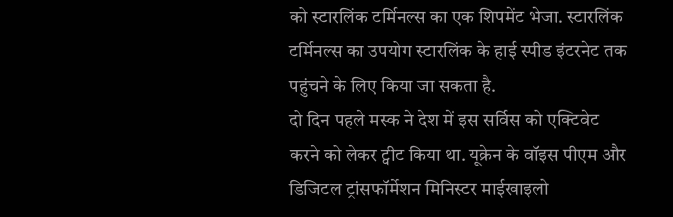को स्टारलिंक टर्मिनल्स का एक शिपमेंट भेजा. स्टारलिंक टर्मिनल्स का उपयोग स्टारलिंक के हाई स्पीड इंटरनेट तक पहुंचने के लिए किया जा सकता है.
दो दिन पहले मस्क ने देश में इस सर्विस को एक्टिवेट करने को लेकर ट्वीट किया था. यूक्रेन के वॉइस पीएम और डिजिटल ट्रांसफॉर्मेशन मिनिस्टर माईखाइलो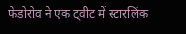फेडोरोव ने एक ट्वीट में स्टारलिंक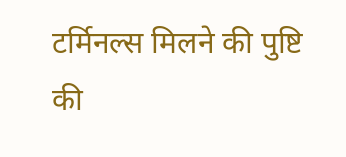टर्मिनल्स मिलने की पुष्टि की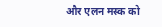और एलन मस्क को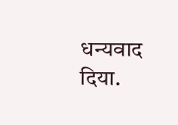धन्यवाद दिया.